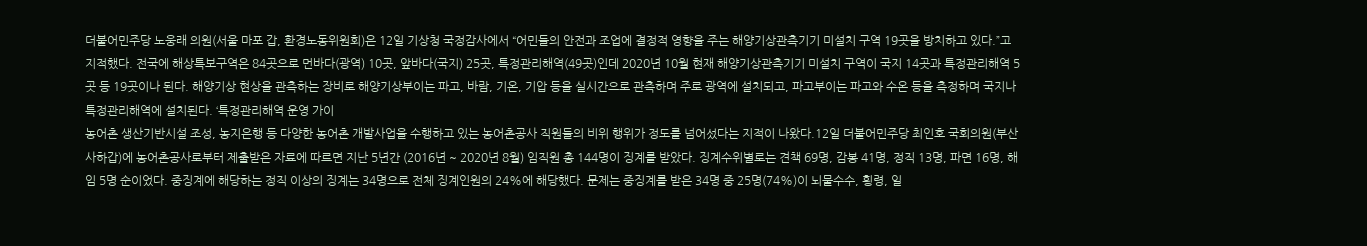더불어민주당 노웅래 의원(서울 마포 갑, 환경노동위원회)은 12일 기상청 국정감사에서 “어민들의 안전과 조업에 결정적 영향을 주는 해양기상관측기기 미설치 구역 19곳을 방치하고 있다.”고 지적했다. 전국에 해상특보구역은 84곳으로 먼바다(광역) 10곳, 앞바다(국지) 25곳, 특정관리해역(49곳)인데 2020년 10월 현재 해양기상관측기기 미설치 구역이 국지 14곳과 특정관리해역 5곳 등 19곳이나 된다. 해양기상 현상을 관측하는 장비로 해양기상부이는 파고, 바람, 기온, 기압 등을 실시간으로 관측하며 주로 광역에 설치되고, 파고부이는 파고와 수온 등을 측정하며 국지나 특정관리해역에 설치된다. ‘특정관리해역 운영 가이
농어촌 생산기반시설 조성, 농지은행 등 다양한 농어촌 개발사업을 수행하고 있는 농어촌공사 직원들의 비위 행위가 정도를 넘어섰다는 지적이 나왔다.12일 더불어민주당 최인호 국회의원(부산 사하갑)에 농어촌공사로부터 제출받은 자료에 따르면 지난 5년간 (2016년 ~ 2020년 8월) 임직원 총 144명이 징계를 받았다. 징계수위별로는 견책 69명, 감봉 41명, 정직 13명, 파면 16명, 해임 5명 순이었다. 중징계에 해당하는 정직 이상의 징계는 34명으로 전체 징계인원의 24%에 해당했다. 문제는 중징계를 받은 34명 중 25명(74%)이 뇌물수수, 횡령, 일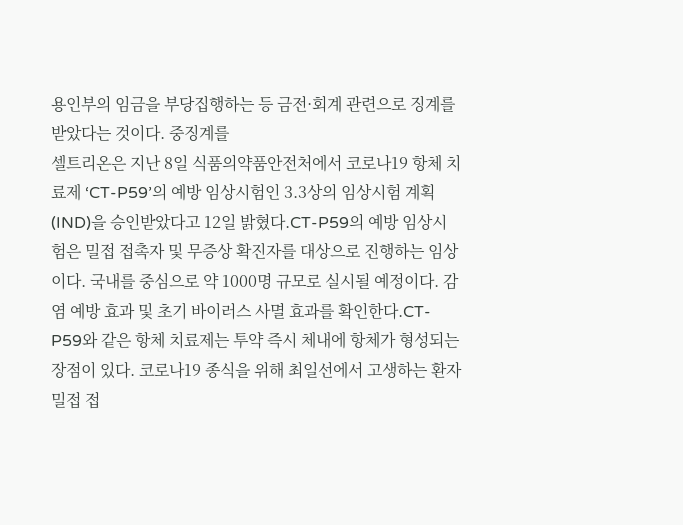용인부의 임금을 부당집행하는 등 금전·회계 관련으로 징계를 받았다는 것이다. 중징계를
셀트리온은 지난 8일 식품의약품안전처에서 코로나19 항체 치료제 ‘CT-P59’의 예방 임상시험인 3.3상의 임상시험 계획(IND)을 승인받았다고 12일 밝혔다.CT-P59의 예방 임상시험은 밀접 접촉자 및 무증상 확진자를 대상으로 진행하는 임상이다. 국내를 중심으로 약 1000명 규모로 실시될 예정이다. 감염 예방 효과 및 초기 바이러스 사멸 효과를 확인한다.CT-P59와 같은 항체 치료제는 투약 즉시 체내에 항체가 형성되는 장점이 있다. 코로나19 종식을 위해 최일선에서 고생하는 환자 밀접 접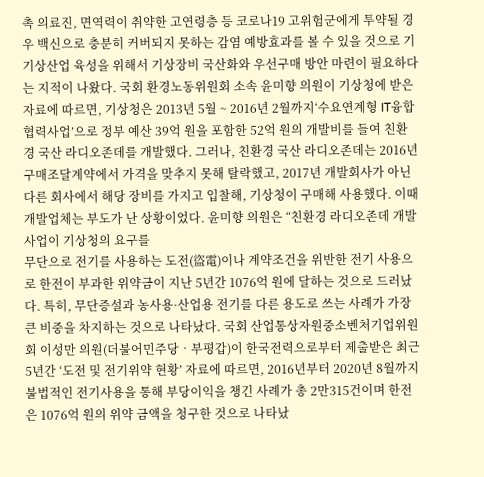촉 의료진, 면역력이 취약한 고연령층 등 코로나19 고위험군에게 투약될 경우 백신으로 충분히 커버되지 못하는 감염 예방효과를 볼 수 있을 것으로 기
기상산업 육성을 위해서 기상장비 국산화와 우선구매 방안 마련이 필요하다는 지적이 나왔다. 국회 환경노동위원회 소속 윤미향 의원이 기상청에 받은 자료에 따르면, 기상청은 2013년 5월 ~ 2016년 2월까지‘수요연계형 IT융합 협력사업’으로 정부 예산 39억 원을 포함한 52억 원의 개발비를 들여 친환경 국산 라디오존데를 개발했다. 그러나, 친환경 국산 라디오존데는 2016년 구매조달계약에서 가격을 맞추지 못해 탈락했고, 2017년 개발회사가 아닌 다른 회사에서 해당 장비를 가지고 입찰해, 기상청이 구매해 사용했다. 이때 개발업체는 부도가 난 상황이었다. 윤미향 의원은 “친환경 라디오존데 개발사업이 기상청의 요구를
무단으로 전기를 사용하는 도전(盜電)이나 계약조건을 위반한 전기 사용으로 한전이 부과한 위약금이 지난 5년간 1076억 원에 달하는 것으로 드러났다. 특히, 무단증설과 농사용·산업용 전기를 다른 용도로 쓰는 사례가 가장 큰 비중을 차지하는 것으로 나타났다. 국회 산업통상자원중소벤처기업위원회 이성만 의원(더불어민주당‧부평갑)이 한국전력으로부터 제출받은 최근 5년간 ‘도전 및 전기위약 현황’ 자료에 따르면, 2016년부터 2020년 8월까지 불법적인 전기사용을 통해 부당이익을 챙긴 사례가 총 2만315건이며 한전은 1076억 원의 위약 금액을 청구한 것으로 나타났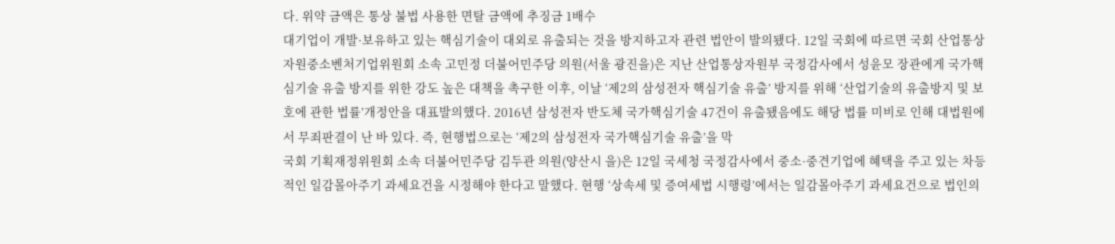다. 위약 금액은 통상 불법 사용한 면탈 금액에 추징금 1배수
대기업이 개발·보유하고 있는 핵심기술이 대외로 유출되는 것을 방지하고자 관련 법안이 발의됐다. 12일 국회에 따르면 국회 산업통상자원중소벤처기업위원회 소속 고민정 더불어민주당 의원(서울 광진을)은 지난 산업통상자원부 국정감사에서 성윤모 장관에게 국가핵심기술 유출 방지를 위한 강도 높은 대책을 촉구한 이후, 이날 ‘제2의 삼성전자 핵심기술 유출’ 방지를 위해 ‘산업기술의 유출방지 및 보호에 관한 법률’개정안을 대표발의했다. 2016년 삼성전자 반도체 국가핵심기술 47건이 유출됐음에도 해당 법률 미비로 인해 대법원에서 무죄판결이 난 바 있다. 즉, 현행법으로는 ‘제2의 삼성전자 국가핵심기술 유출’을 막
국회 기획재정위원회 소속 더불어민주당 김두관 의원(양산시 을)은 12일 국세청 국정감사에서 중소·중견기업에 혜택을 주고 있는 차등적인 일감몰아주기 과세요건을 시정해야 한다고 말했다. 현행 ‘상속세 및 증여세법 시행령’에서는 일감몰아주기 과세요건으로 법인의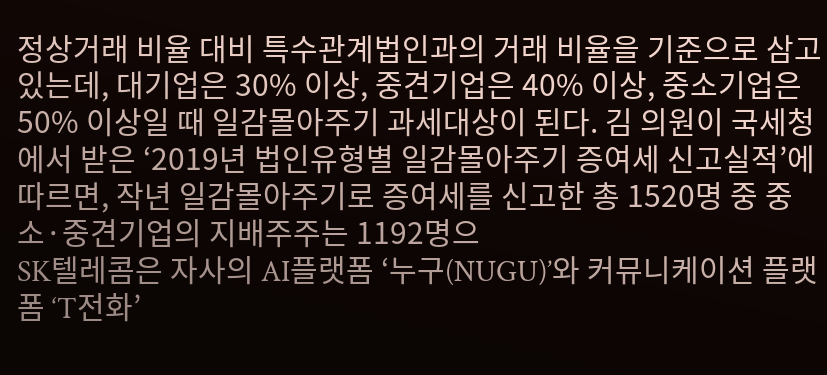정상거래 비율 대비 특수관계법인과의 거래 비율을 기준으로 삼고 있는데, 대기업은 30% 이상, 중견기업은 40% 이상, 중소기업은 50% 이상일 때 일감몰아주기 과세대상이 된다. 김 의원이 국세청에서 받은 ‘2019년 법인유형별 일감몰아주기 증여세 신고실적’에 따르면, 작년 일감몰아주기로 증여세를 신고한 총 1520명 중 중소·중견기업의 지배주주는 1192명으
SK텔레콤은 자사의 AI플랫폼 ‘누구(NUGU)’와 커뮤니케이션 플랫폼 ‘T전화’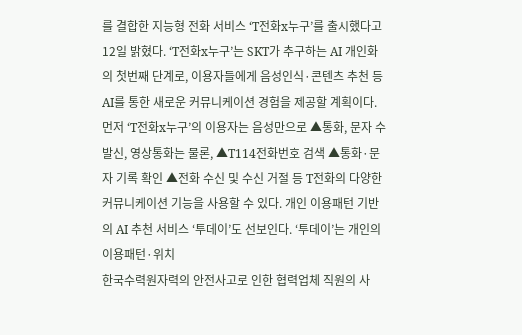를 결합한 지능형 전화 서비스 ‘T전화x누구’를 출시했다고 12일 밝혔다. ‘T전화x누구’는 SKT가 추구하는 AI 개인화의 첫번째 단계로, 이용자들에게 음성인식·콘텐츠 추천 등 AI를 통한 새로운 커뮤니케이션 경험을 제공할 계획이다. 먼저 ‘T전화x누구’의 이용자는 음성만으로 ▲통화, 문자 수발신, 영상통화는 물론, ▲T114전화번호 검색 ▲통화·문자 기록 확인 ▲전화 수신 및 수신 거절 등 T전화의 다양한 커뮤니케이션 기능을 사용할 수 있다. 개인 이용패턴 기반의 AI 추천 서비스 ‘투데이’도 선보인다. ‘투데이’는 개인의 이용패턴·위치
한국수력원자력의 안전사고로 인한 협력업체 직원의 사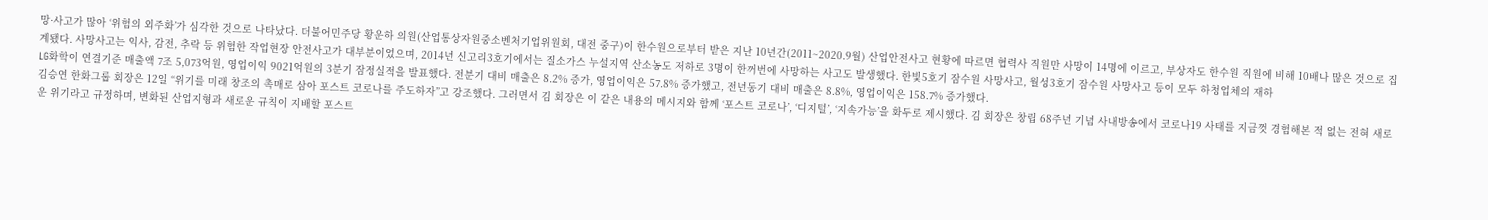망·사고가 많아 ‘위험의 외주화’가 심각한 것으로 나타났다. 더불어민주당 황운하 의원(산업통상자원중소벤처기업위원회, 대전 중구)이 한수원으로부터 받은 지난 10년간(2011~2020.9월) 산업안전사고 현황에 따르면 협력사 직원만 사망이 14명에 이르고, 부상자도 한수원 직원에 비해 10배나 많은 것으로 집계됐다. 사망사고는 익사, 감전, 추락 등 위험한 작업현장 안전사고가 대부분이었으며, 2014년 신고리3호기에서는 질소가스 누설지역 산소농도 저하로 3명이 한꺼번에 사망하는 사고도 발생했다. 한빛5호기 잠수원 사망사고, 월성3호기 잠수원 사망사고 등이 모두 하청업체의 재하
LG화학이 연결기준 매출액 7조 5,073억원, 영업이익 9021억원의 3분기 잠정실적을 발표했다. 전분기 대비 매출은 8.2% 증가, 영업이익은 57.8% 증가했고, 전년동기 대비 매출은 8.8%, 영업이익은 158.7% 증가했다.
김승연 한화그룹 회장은 12일 “위기를 미래 창조의 촉매로 삼아 포스트 코로나를 주도하자”고 강조했다. 그러면서 김 회장은 이 같은 내용의 메시지와 함께 ‘포스트 코로나’, ‘디지털’, ‘지속가능’을 화두로 제시했다. 김 회장은 창립 68주년 기념 사내방송에서 코로나19 사태를 지금껏 경험해본 적 없는 전혀 새로운 위기라고 규정하며, 변화된 산업지형과 새로운 규칙이 지배할 포스트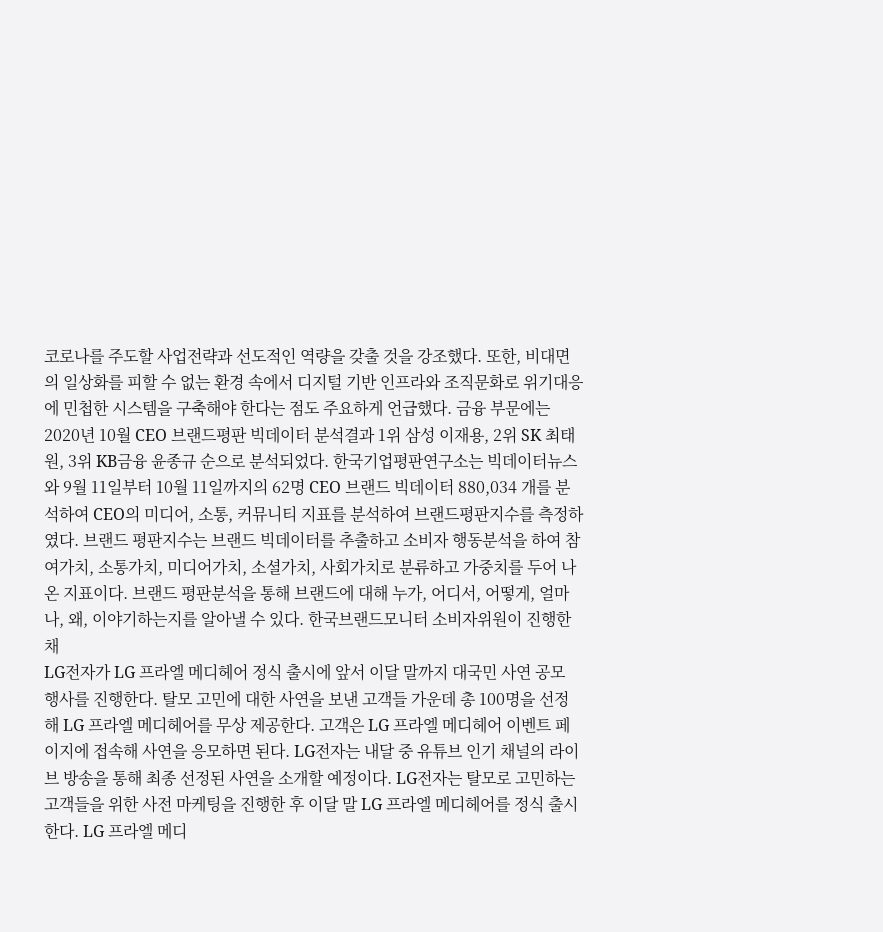코로나를 주도할 사업전략과 선도적인 역량을 갖출 것을 강조했다. 또한, 비대면의 일상화를 피할 수 없는 환경 속에서 디지털 기반 인프라와 조직문화로 위기대응에 민첩한 시스템을 구축해야 한다는 점도 주요하게 언급했다. 금융 부문에는
2020년 10월 CEO 브랜드평판 빅데이터 분석결과 1위 삼성 이재용, 2위 SK 최태원, 3위 KB금융 윤종규 순으로 분석되었다. 한국기업평판연구소는 빅데이터뉴스와 9월 11일부터 10월 11일까지의 62명 CEO 브랜드 빅데이터 880,034 개를 분석하여 CEO의 미디어, 소통, 커뮤니티 지표를 분석하여 브랜드평판지수를 측정하였다. 브랜드 평판지수는 브랜드 빅데이터를 추출하고 소비자 행동분석을 하여 참여가치, 소통가치, 미디어가치, 소셜가치, 사회가치로 분류하고 가중치를 두어 나온 지표이다. 브랜드 평판분석을 통해 브랜드에 대해 누가, 어디서, 어떻게, 얼마나, 왜, 이야기하는지를 알아낼 수 있다. 한국브랜드모니터 소비자위원이 진행한 채
LG전자가 LG 프라엘 메디헤어 정식 출시에 앞서 이달 말까지 대국민 사연 공모 행사를 진행한다. 탈모 고민에 대한 사연을 보낸 고객들 가운데 총 100명을 선정해 LG 프라엘 메디헤어를 무상 제공한다. 고객은 LG 프라엘 메디헤어 이벤트 페이지에 접속해 사연을 응모하면 된다. LG전자는 내달 중 유튜브 인기 채널의 라이브 방송을 통해 최종 선정된 사연을 소개할 예정이다. LG전자는 탈모로 고민하는 고객들을 위한 사전 마케팅을 진행한 후 이달 말 LG 프라엘 메디헤어를 정식 출시한다. LG 프라엘 메디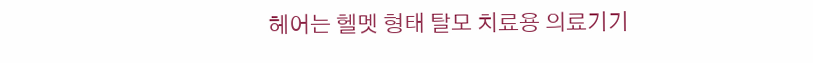헤어는 헬멧 형태 탈모 치료용 의료기기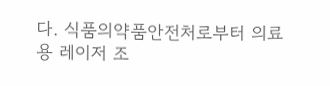다. 식품의약품안전처로부터 의료용 레이저 조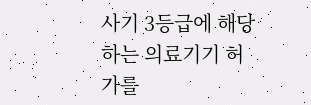사기 3등급에 해당하는 의료기기 허가를